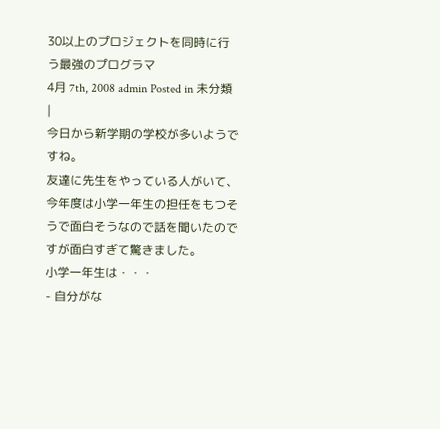30以上のプロジェクトを同時に行う最強のプログラマ
4月 7th, 2008 admin Posted in 未分類 |
今日から新学期の学校が多いようですね。
友達に先生をやっている人がいて、今年度は小学一年生の担任をもつそうで面白そうなので話を聞いたのですが面白すぎて驚きました。
小学一年生は・・・
- 自分がな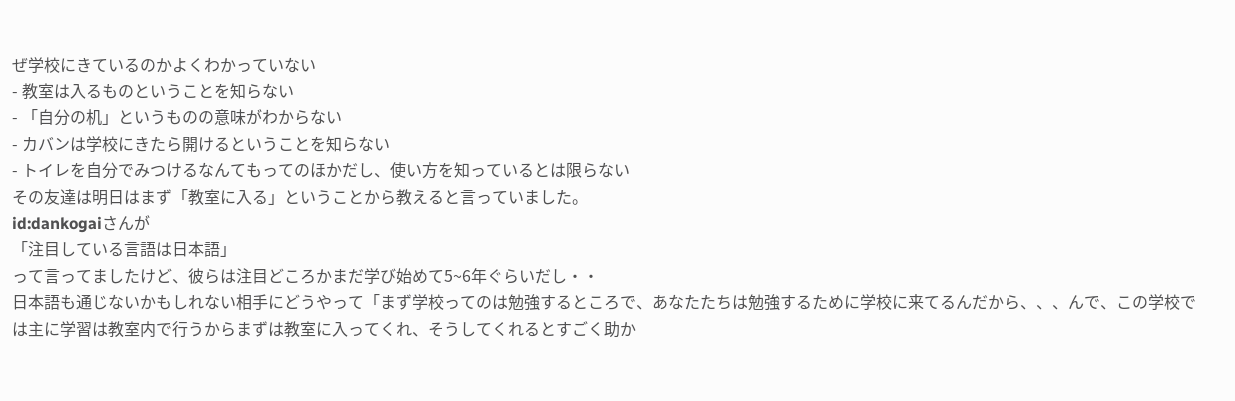ぜ学校にきているのかよくわかっていない
- 教室は入るものということを知らない
- 「自分の机」というものの意味がわからない
- カバンは学校にきたら開けるということを知らない
- トイレを自分でみつけるなんてもってのほかだし、使い方を知っているとは限らない
その友達は明日はまず「教室に入る」ということから教えると言っていました。
id:dankogaiさんが
「注目している言語は日本語」
って言ってましたけど、彼らは注目どころかまだ学び始めて5~6年ぐらいだし・・
日本語も通じないかもしれない相手にどうやって「まず学校ってのは勉強するところで、あなたたちは勉強するために学校に来てるんだから、、、んで、この学校では主に学習は教室内で行うからまずは教室に入ってくれ、そうしてくれるとすごく助か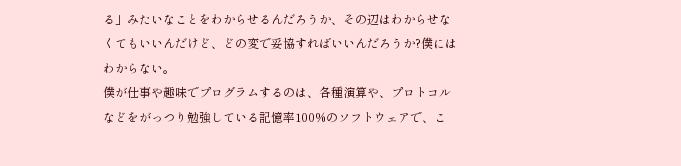る」みたいなことをわからせるんだろうか、その辺はわからせなくてもいいんだけど、どの変で妥協すればいいんだろうか?僕にはわからない。
僕が仕事や趣味でプログラムするのは、各種演算や、プロトコルなどをがっつり勉強している記憶率100%のソフトウェアで、こ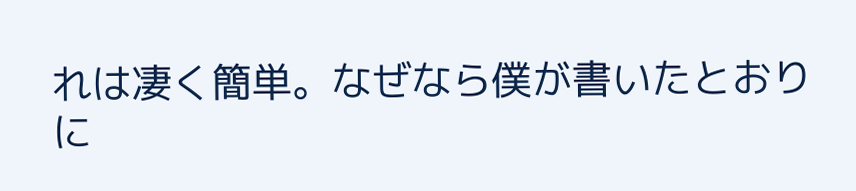れは凄く簡単。なぜなら僕が書いたとおりに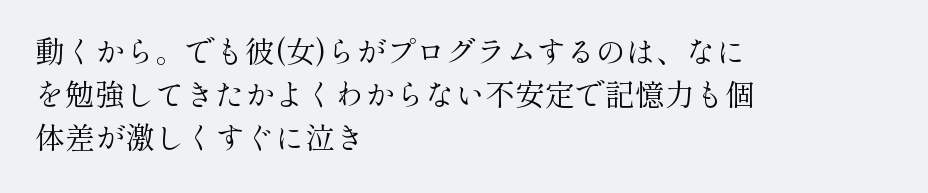動くから。でも彼(女)らがプログラムするのは、なにを勉強してきたかよくわからない不安定で記憶力も個体差が激しくすぐに泣き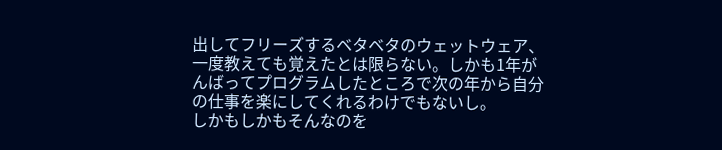出してフリーズするベタベタのウェットウェア、一度教えても覚えたとは限らない。しかも1年がんばってプログラムしたところで次の年から自分の仕事を楽にしてくれるわけでもないし。
しかもしかもそんなのを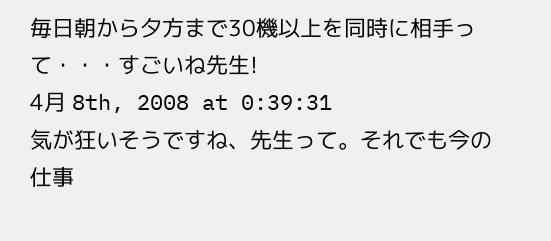毎日朝から夕方まで30機以上を同時に相手って・・・すごいね先生!
4月 8th, 2008 at 0:39:31
気が狂いそうですね、先生って。それでも今の仕事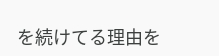を続けてる理由を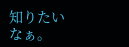知りたいなぁ。